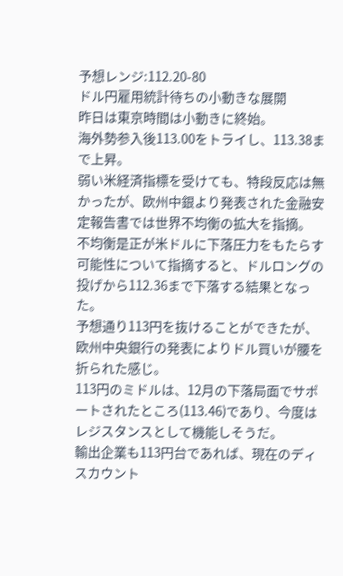予想レンジ:112.20-80
ドル円雇用統計待ちの小動きな展開
昨日は東京時間は小動きに終始。
海外勢参入後113.00をトライし、113.38まで上昇。
弱い米経済指標を受けても、特段反応は無かったが、欧州中銀より発表された金融安定報告書では世界不均衡の拡大を指摘。
不均衡是正が米ドルに下落圧力をもたらす可能性について指摘すると、ドルロングの投げから112.36まで下落する結果となった。
予想通り113円を抜けることができたが、欧州中央銀行の発表によりドル買いが腰を折られた感じ。
113円のミドルは、12月の下落局面でサポートされたところ(113.46)であり、今度はレジスタンスとして機能しそうだ。
輸出企業も113円台であれば、現在のディスカウント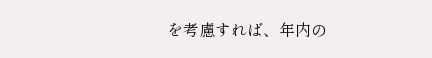を考慮すれば、年内の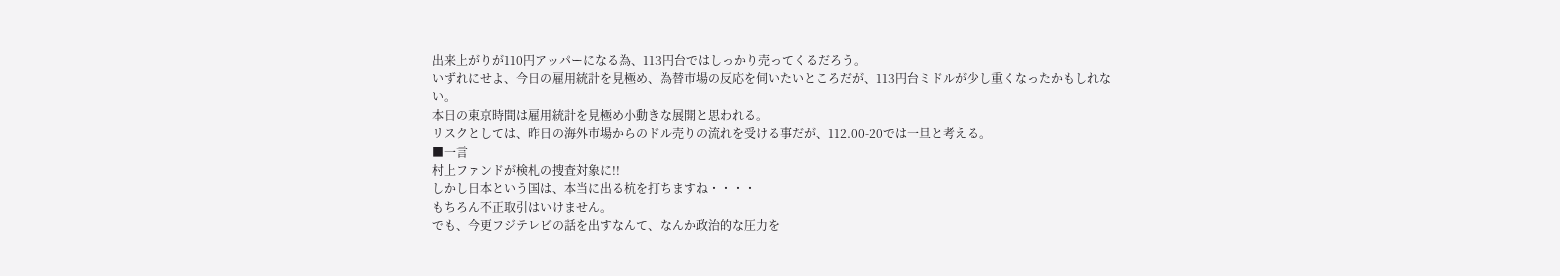出来上がりが110円アッパーになる為、113円台ではしっかり売ってくるだろう。
いずれにせよ、今日の雇用統計を見極め、為替市場の反応を伺いたいところだが、113円台ミドルが少し重くなったかもしれない。
本日の東京時間は雇用統計を見極め小動きな展開と思われる。
リスクとしては、昨日の海外市場からのドル売りの流れを受ける事だが、112.00-20では一旦と考える。
■一言
村上ファンドが検札の捜査対象に!!
しかし日本という国は、本当に出る杭を打ちますね・・・・
もちろん不正取引はいけません。
でも、今更フジテレビの話を出すなんて、なんか政治的な圧力を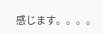感じます。。。。